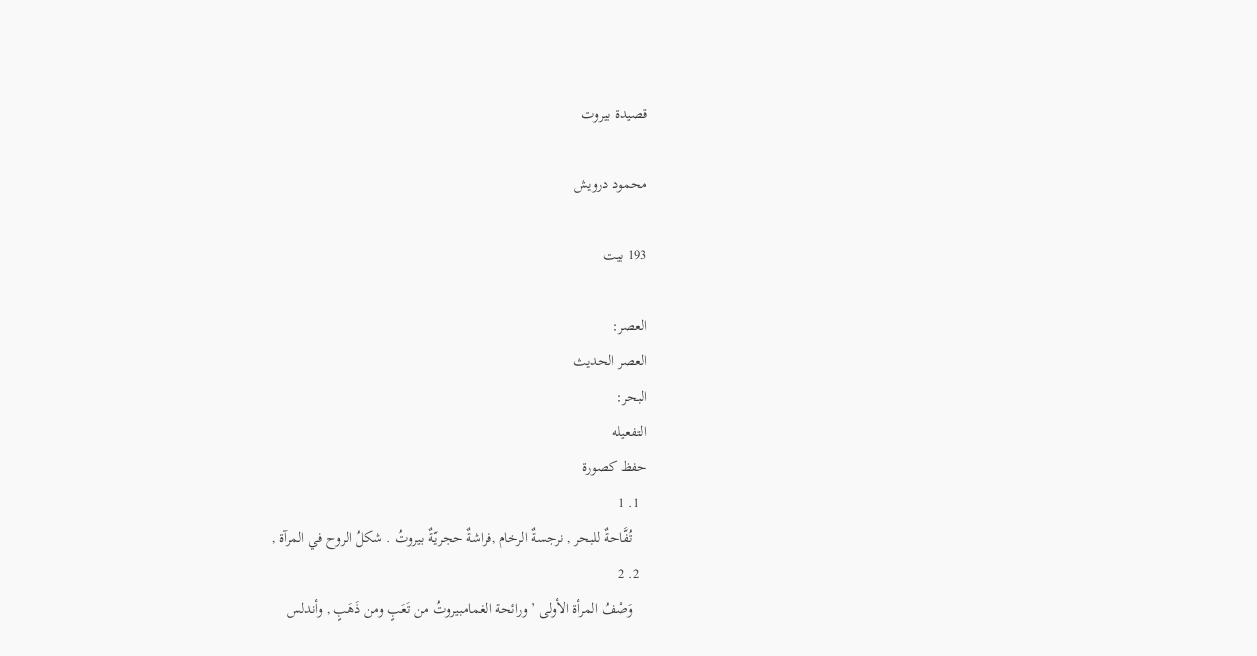قصيدة بيروت

محمود درويش

193 بيت

العصر:
العصر الحديث
البحر:
التفعيله
حفظ كصورة
  1. 1
    تُفَّاحةٌ للبحر , نرجسةٌ الرخام ,فراشةٌ حجريّةٌ بيروتُ . شكلُ الروح في المرآة ,
  2. 2
    وَصْفُ المرأة الأولى ’ ورائحة الغمامبيروتُ من تَعَبٍ ومن ذَهَبٍ , وأندلس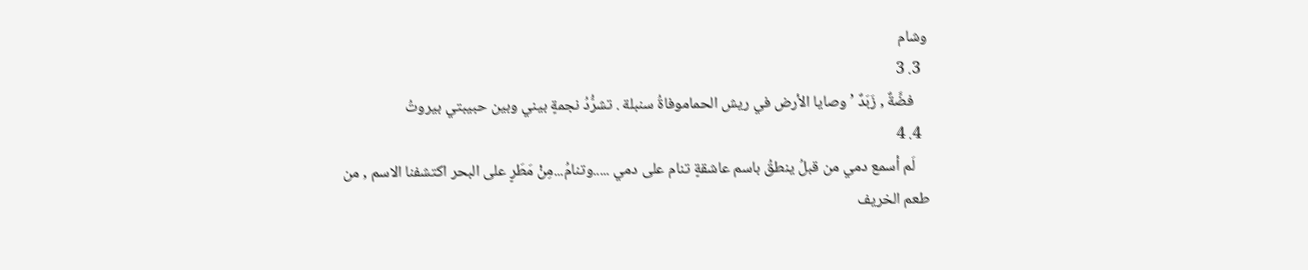وشام
  3. 3
    فضَّةٌ , زَبَدٌ ’ وصايا الأرض في ريش الحماموفاةُ سنبلة . تشرُّدُ نجمةٍ بيني وبين حبيبتي بيروتُ
  4. 4
    لَم أسمع دمي من قبلُ ينطقُ باسم عاشقةٍ تنام على دمي .....وتنامُ...مِنْ مَطَرٍ على البحر اكتشفنا الاسم , من طعم الخريف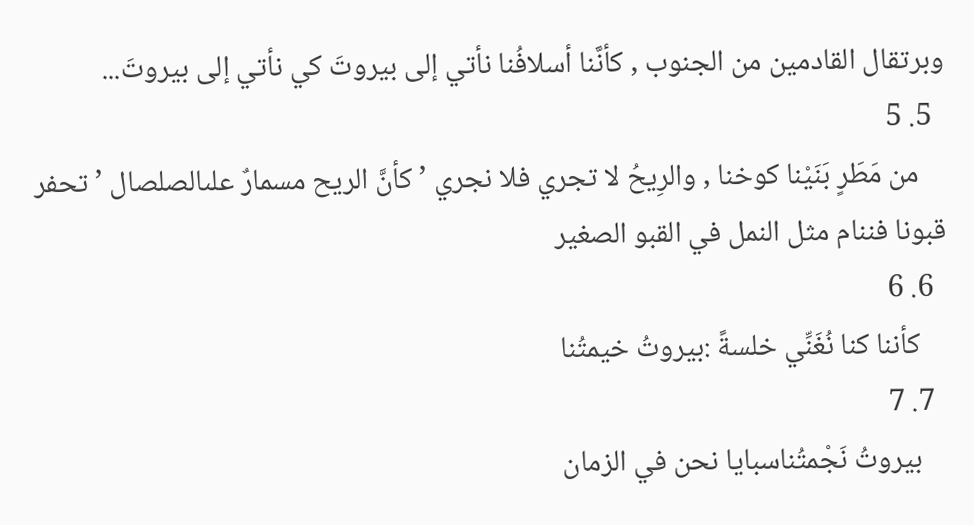وبرتقال القادمين من الجنوب , كأنَّنا أسلافُنا نأتي إلى بيروتَ كي نأتي إلى بيروتَ...
  5. 5
    من مَطَرٍ بَنَيْنا كوخنا , والرِيحُ لا تجري فلا نجري ’ كأنَّ الريح مسمارٌ علىالصلصال ’ تحفر قبونا فننام مثل النمل في القبو الصغير
  6. 6
    كأننا كنا نُغَنِّي خلسةً :بيروتُ خيمتُنا
  7. 7
    بيروتُ نَجْمتُناسبايا نحن في الزمان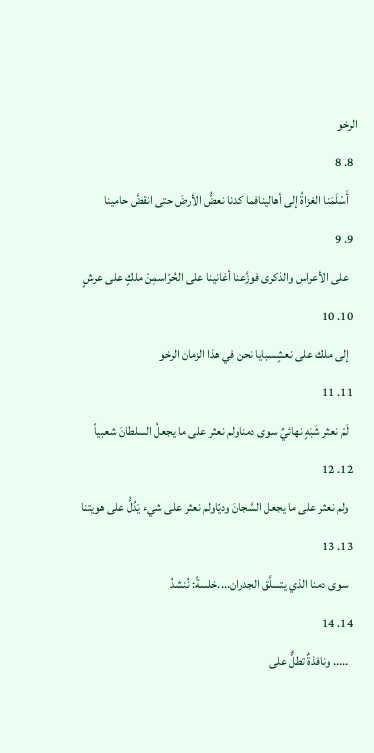الرخو
  8. 8
    أَسْلَمَنا الغزاةُ إلى أهالينافما كدنا نعضُّ الأرضَ حتى انقضَّ حامينا
  9. 9
    على الأعراس والذكرى فوزَّعنا أغانينا على الحُرّاسمِنْ ملكٍ على عرشٍ
  10. 10
    إلى ملك على نعشٍسبايا نحن في هذا الزمان الرخو
  11. 11
    لَمْ نعثر شَبَهٍ نهائيِّ سوى دمناولم نعثر على ما يجعلُ السلطانَ شعبياً
  12. 12
    ولم نعثر على ما يجعل السَّجانَ وديّاولم نعثر على شيء يَدُلُّ على هويتنا
  13. 13
    سوى دمنا الذي يتسلَّق الجدران....خلسةً: نُنشدُ
  14. 14
    ..... ونافذةٌ تطلٌّ على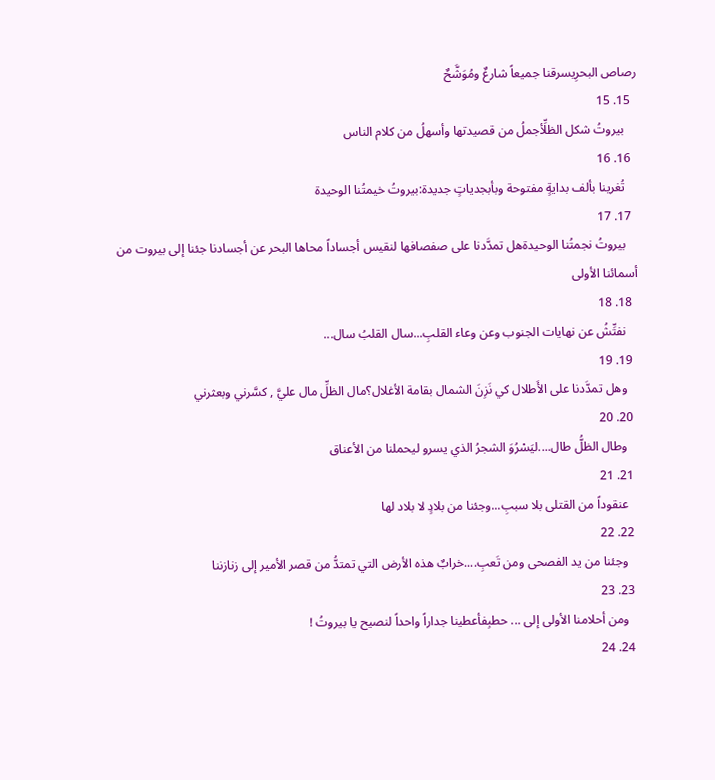رصاص البحرِيسرقنا جميعاً شارعٌ ومُوَشَّحٌ
  15. 15
    بيروتُ شكل الظلِّأجملُ من قصيدتها وأسهلُ من كلام الناس
  16. 16
    تُغرينا بألف بدايةٍ مفتوحة وبأبجدياتٍ جديدة:بيروتُ خيمتُنا الوحيدة
  17. 17
    بيروتُ نجمتُنا الوحيدةهل تمدَّدنا على صفصافها لنقيس أجساداً محاها البحر عن أجسادنا جئنا إلى بيروت من أسمائنا الأولى
  18. 18
    نفتِّشُ عن نهايات الجنوب وعن وعاء القلبِ...سال القلبُ سال...
  19. 19
    وهل تمدَّدنا على الأَطلال كي نَزِنَ الشمال بقامة الأغلال؟مال الظلِّ مال عليَّ , كسَّرني وبعثرني
  20. 20
    وطال الظلُّ طال....ليَسْرُوَ الشجرُ الذي يسرو ليحملنا من الأعناق
  21. 21
    عنقوداً من القتلى بلا سببِ...وجئنا من بلادٍ لا بلاد لها
  22. 22
    وجئنا من يد الفصحى ومن تَعبِ....خرابٌ هذه الأرض التي تمتدُّ من قصر الأمير إلى زنازننا
  23. 23
    ومن أحلامنا الأولى إلى ... حطبِفأعطينا جداراً واحداً لنصيح يا بيروتُ !
  24. 24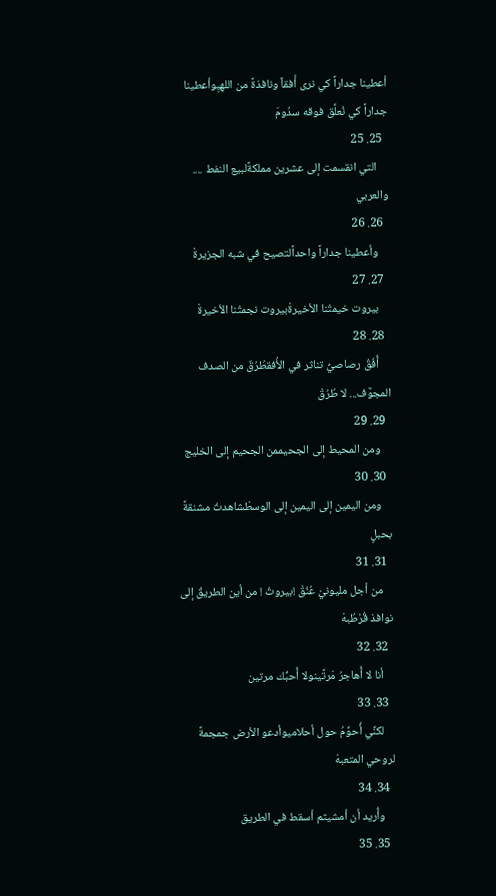أعطينا جداراً كي نرى أْفقاً ونافذةً من اللهبِوأعطينا جداراً كي نُعلِّق فوقه سدُومَ
  25. 25
    التي انقسمت إلى عشرين مملكةًلبيع النفط .... والعربي
  26. 26
    وأعطينا جداراً واحداًلتصيح في شبه الجزيرةْ
  27. 27
    بيروت خيمتُنا الأخيرةْبيروت نجمتُنا الأخيرةْ
  28. 28
    أُفُقُ رصاصيُّ تناثر في الأُفقطُرُقٌ من الصدف المجوَّف... لا طُرُقْ
  29. 29
    ومن المحيط إلى الجحيممن الجحيم إلى الخليج
  30. 30
    ومن اليمين إلى اليمين إلى الوسطْشاهدتُ مشنقةً بحبلٍ
  31. 31
    من أجل مليونيْ عُنُقْ !بيروتُ ! من أين الطريقُ إلى نوافذ قُرْطُبهْ
  32. 32
    أنا لا أُهاجرُ مَرتَّينولا أُحبُّك مرتين
  33. 33
    لكنِّي أُحوِّمُ حول أحلاميوأدعو الأرض جمجمةً لروحي المتعبهْ
  34. 34
    وأُريد أن أمشيثم أسقط في الطريق
  35. 35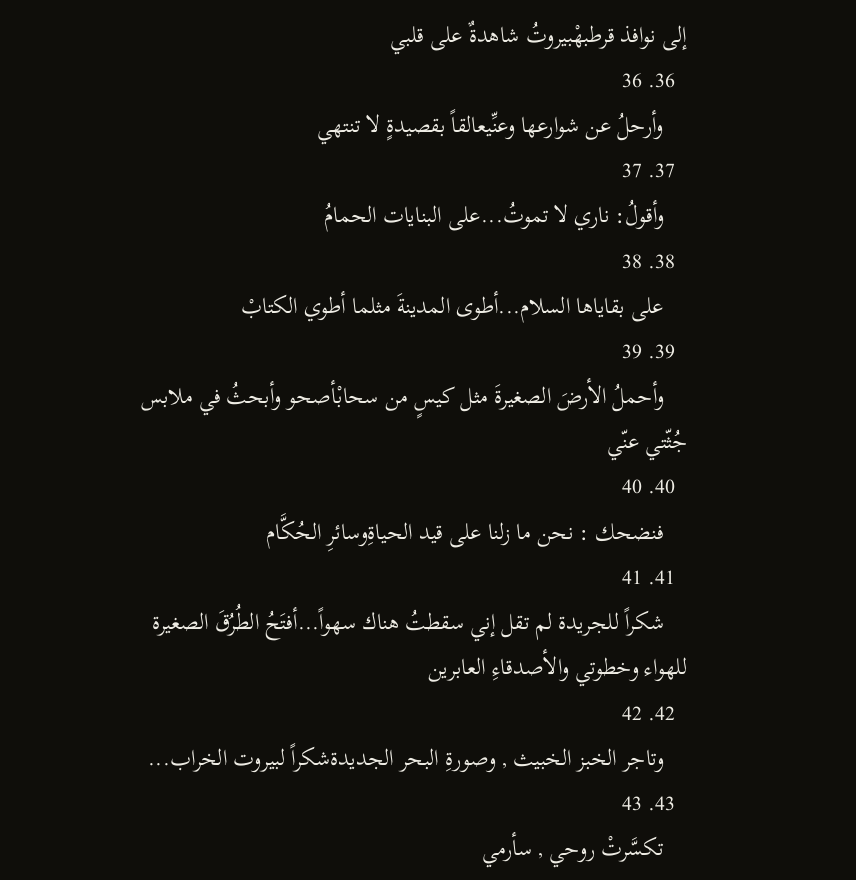إلى نوافذ قرطبهْبيروتُ شاهدةٌ على قلبي
  36. 36
    وأرحلُ عن شوارعها وعنِّيعالقاً بقصيدةٍ لا تنتهي
  37. 37
    وأقولُ: ناري لا تموتُ...على البنايات الحمامُ
  38. 38
    على بقاياها السلام...أطوى المدينةَ مثلما أطوي الكتابْ
  39. 39
    وأحملُ الأرضَ الصغيرةَ مثل كيسٍ من سحابْأصحو وأبحثُ في ملابس جُثّتي عنّي
  40. 40
    فنضحك : نحن ما زلنا على قيد الحياةِوسائرِ الحُكَّام
  41. 41
    شكراً للجريدة لم تقل إني سقطتُ هناك سهواً...أفتَحُ الطُرُقَ الصغيرة للهواء وخطوتي والأصدقاءِ العابرين
  42. 42
    وتاجر الخبز الخبيث , وصورةِ البحر الجديدةشكراً لبيروت الخراب...
  43. 43
    تكسَّرتْ روحي , سأرمي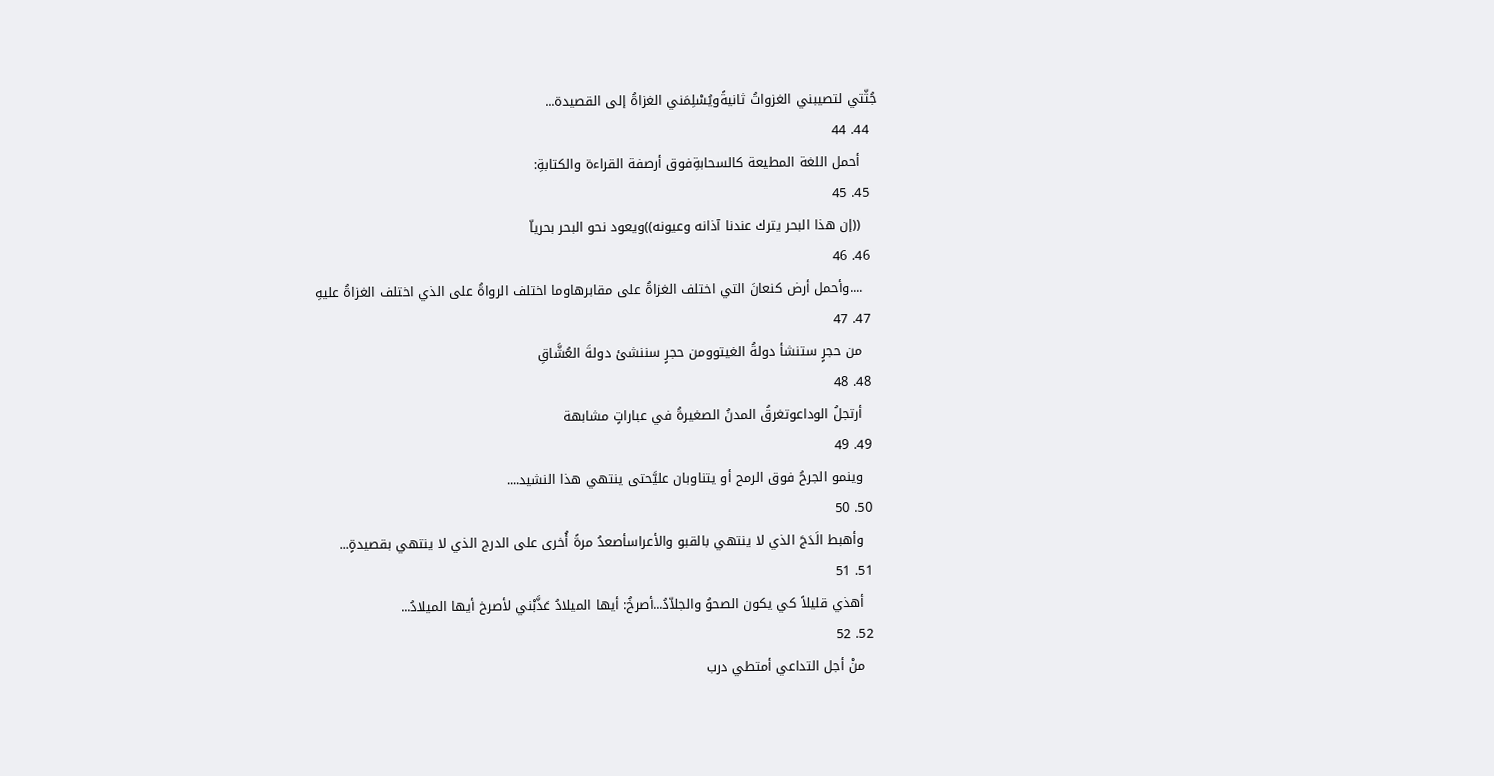جُثّتي لتصيبني الغزواتُ ثانيةًويُسْلِمَني الغزاةُ إلى القصيدة...
  44. 44
    أحمل اللغة المطيعة كالسحابةِفوق أرصفة القراءة والكتابةِ:
  45. 45
    ((إن هذا البحر يترك عندنا آذانه وعيونه))ويعود نحو البحر بحرياّ
  46. 46
    ....وأحمل أرض كنعانَ التي اختلف الغزاةُ على مقابرهاوما اختلف الرواةُ على الذي اختلف الغزاةُ عليهِ
  47. 47
    من حجرٍ ستنشأ دولةُ الغيتوومن حجرٍ سننشئ دولةَ العُشَّاقِ
  48. 48
    أرتجلُ الوداعوتغرقُ المدنُ الصغيرةُ في عباراتٍ مشابهة
  49. 49
    وينمو الجرحُ فوق الرمح أو يتناوبان عليَّحتى ينتهي هذا النشيد....
  50. 50
    وأهبط الَدَجَ الذي لا ينتهي بالقبو والأعراسأصعدُ مرةً أُخرى على الدرج الذي لا ينتهي بقصيدةٍ...
  51. 51
    أهذي قليلاً كي يكون الصحوُ والجلاّدُ...أصرخُ: أيها الميلادُ عَذَّبْني لأصرخ أيها الميلادُ...
  52. 52
    منْ أجل التداعي أمتطي درب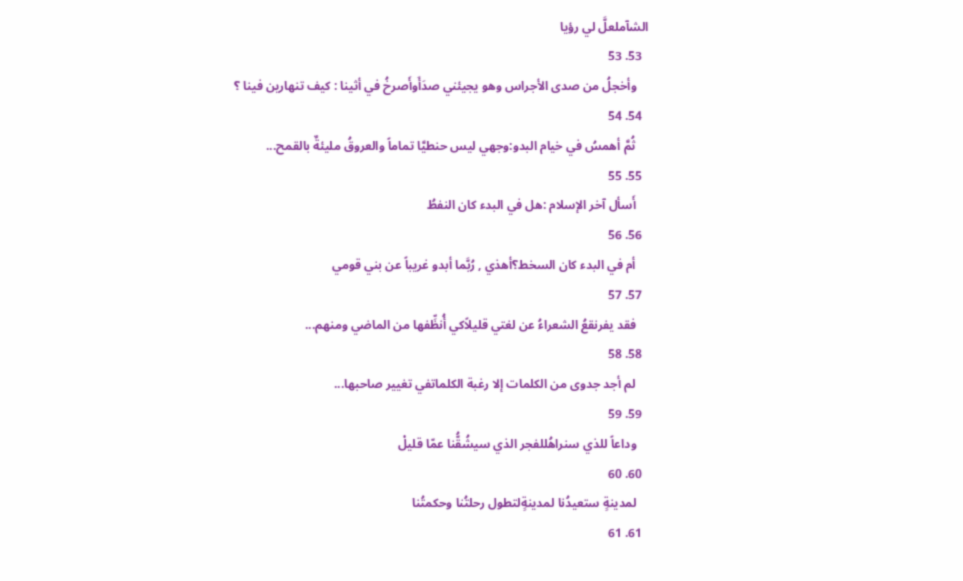الشآملعلَّ لي رؤيا
  53. 53
    وأخجلُ من صدى الأجراس وهو يجيئني صدَأَوأَصرخُ في أثينا : كيف تنهارين فينا ؟
  54. 54
    ثُمَّ أهمسُ في خيام البدو:وجهي ليس حنطيَّا تماماً والعروقُ مليئةٌ بالقمح...
  55. 55
    أَسأل آخر الإسلام :هل في البدء كان النفطُ
  56. 56
    أم في البدء كان السخط؟أهذي , رُبَّما أبدو غريباً عن بني قومي
  57. 57
    فقد يفرنقعُ الشعراءُ عن لغتي قليلاًكي أُنظِّفها من الماضي ومنهم...
  58. 58
    لم أجد جدوى من الكلمات إلا رغبة الكلماتفي تغيير صاحبها...
  59. 59
    وداعاً للذي سنراهُللفجر الذي سيشُقُّنا عمّا قليلْ
  60. 60
    لمدينةٍ ستعيدُنا لمدينةٍلتطول رحلتُنا وحكمتُنا
  61. 61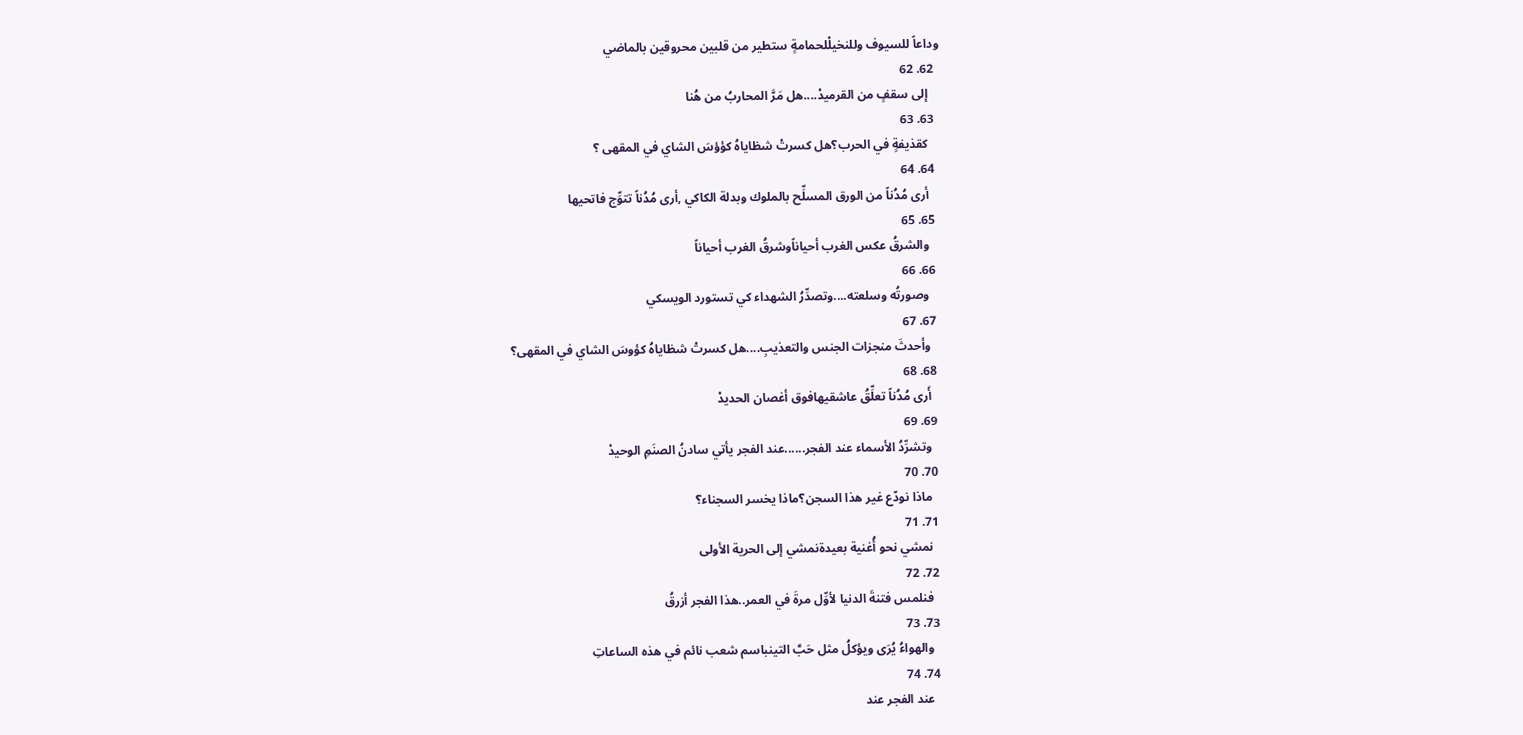وداعاً للسيوف وللنخيلْلحمامةٍ ستطير من قلبين محروقين بالماضي
  62. 62
    إلى سقفٍ من القرميدْ....هل مَرَّ المحاربُ من هُنا
  63. 63
    كقذيفةٍ في الحرب؟هل كسرتْ شظاياهُ كؤؤسَ الشاي في المقهى ؟
  64. 64
    أرى مُدُناً من الورق المسلِّح بالملوك وبدلة الكاكي ,أرى مُدُناً تتوِّج فاتحيها
  65. 65
    والشرقُ عكس الغرب أحياناًوشرقُ الغرب أحياناً
  66. 66
    وصورتُه وسلعته....وتصدِّرُ الشهداء كي تستورد الويسكي
  67. 67
    وأحدثَ منجزات الجنس والتعذيبِ....هل كسرتْ شظاياهُ كؤوسَ الشاي في المقهى؟
  68. 68
    أَرى مُدُناً تعلِّقُ عاشقيهافوق أغصان الحديدْ
  69. 69
    وتشرِّدُ الأسماء عند الفجر......عند الفجر يأتي سادنُ الصنَمِ الوحيدْ
  70. 70
    ماذا نودّع غير هذا السجن؟ماذا يخسر السجناء؟
  71. 71
    نمشي نحو أُغنية بعيدةنمشي إلى الحرية الأولى
  72. 72
    فنلمس فتنةَ الدنيا لأوِّل مرةَ في العمر..هذا الفجر أزرقُ
  73. 73
    والهواءُ يُرَى ويؤكلُ مثل حَبَّ التينباسم شعب نائم في هذه الساعاتِ
  74. 74
    عند الفجر عند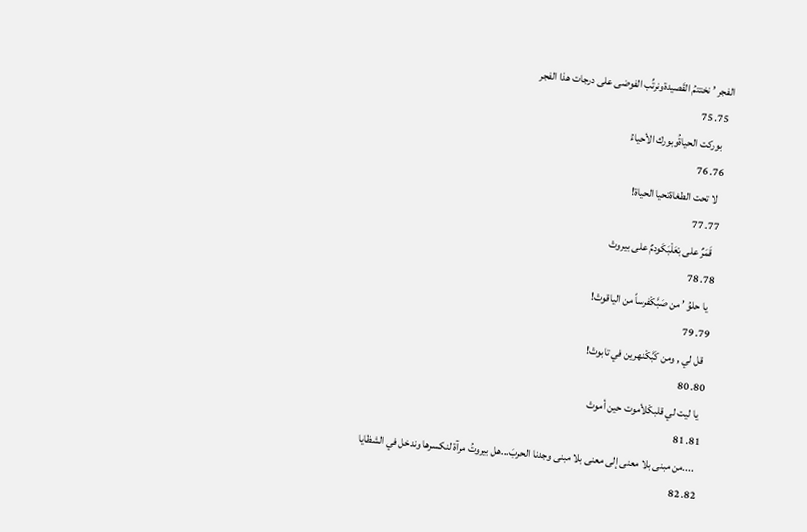الفجر ’ نختتمُ القَصيدةونرتِّب الفوضى على درجات هذا الفجر
  75. 75
    بوركت الحياةُوبورك الأحياءُ
  76. 76
    لا تحت الطغاةتحيا الحياة!
  77. 77
    قَمَرٌ على بْعَلْبَكَودمٌ على بيروتْ
  78. 78
    يا حلوُ ’ من صَبَّكْفرساً من الياقوتْ!
  79. 79
    قل لي , ومن كَبَّكْنهرين في تابوتْ!
  80. 80
    يا ليت لي قلبكْلأموت حين أموتْ
  81. 81
    ....من مبنى بلا معنى إلى معنى بلا مبنى وجدنا الحربَ...هل بيروتُ مرآة لنكسرها وندخل في الشظايا
  82. 82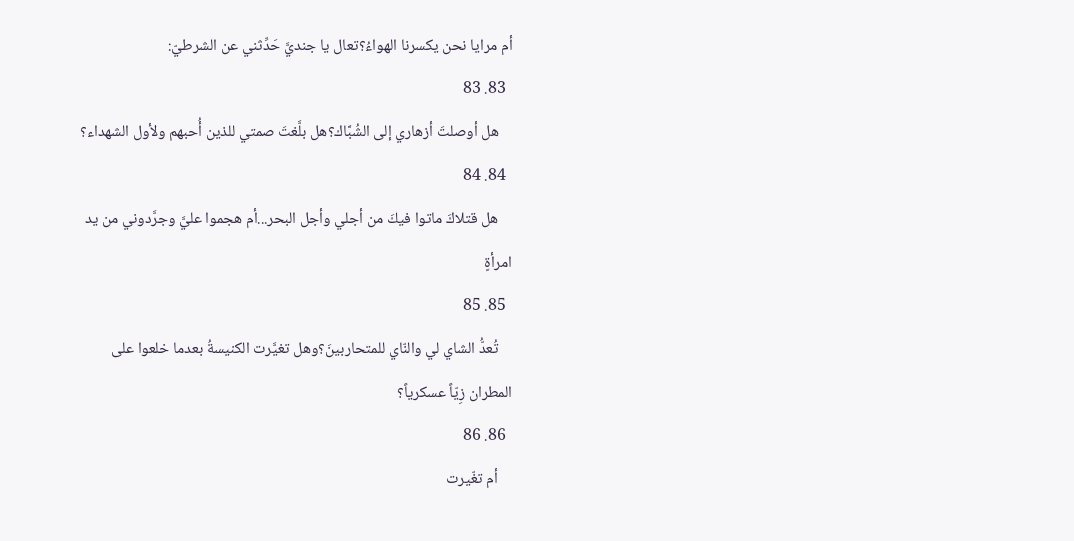أم مرايا نحن يكسرنا الهواءُ؟تعال يا جنديَّ حَدِّثني عن الشرطيّ:
  83. 83
    هل أوصلتَ أزهاري إلى الشُبَّاك؟هل بلَّغتَ صمتي للذين أُحبهم ولأول الشهداء؟
  84. 84
    هل قتلاكَ ماتوا فيكَ من أجلي وأجل البحر...أم هجموا عليَّ وجرَّدوني من يد امرأةٍ
  85. 85
    تُعدُّ الشاي لي والنّاي للمتحاربينَ؟وهل تغيَّرت الكنيسةُ بعدما خلعوا على المطران زِيّاً عسكرياً؟
  86. 86
    أم تغّيرت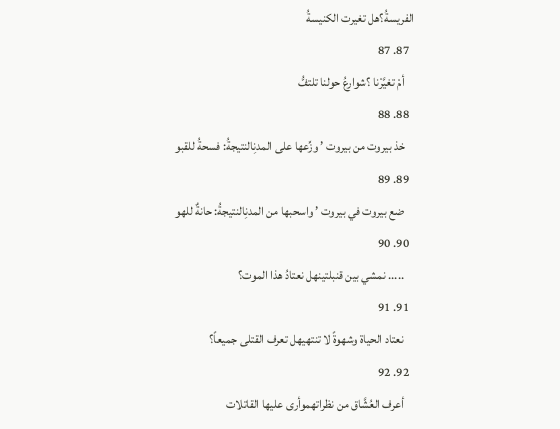الفريسةُ؟هل تغيرت الكنيسةُ
  87. 87
    أمْ تغيَّرْنا ؟شوارعُ حولنا تلتفُّ
  88. 88
    خذ بيروت من بيروت ’ وزِّعها على المدنِالنتيجةُ: فسحةُ للقبو
  89. 89
    ضع بيروت في بيروت ’ واسحبها من المدنِالنتيجةُ: حانةٌ للهو
  90. 90
    ..... نمشي بين قنبلتينهل نعتادُ هذا الموت؟
  91. 91
    نعتاد الحياة وشهوةً لا تنتهيهل تعرف القتلى جميعاً؟
  92. 92
    أعرف العُشَّاق من نظراتهموأرى عليها القاتلات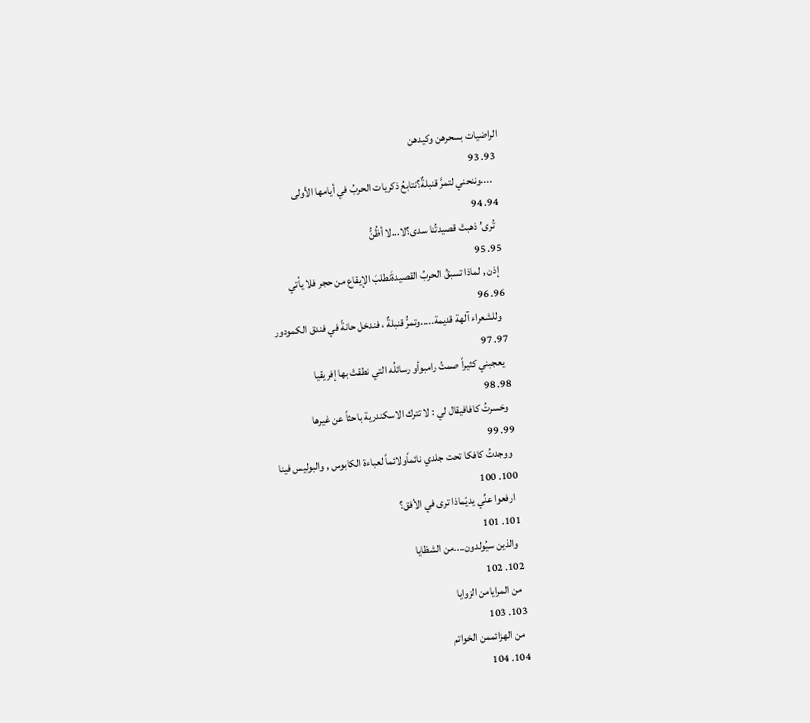الراضيات بسحرهن وكيدهن
  93. 93
    ....وننحني لتمرَّ قنبلةٌ؟نتابعُ ذكريات الحربُ في أيامها الأولى
  94. 94
    تُرى’ ذهبتْ قصيدتُنا سدى؟لا...لا أظُنُّ
  95. 95
    إذن , لماذا تسبقُ الحربُ القصيدةَنطلبَ الإيقاع من حجر فلا يأتي
  96. 96
    وللشعراء آلهة قديمة.....وتمرُّ قنبلةٌ ، فندخل حانةً في فندق الكمودور
  97. 97
    يعجبني كثيراً صمتُ رامبوأو رسائلُه التي نطقتْ بها إفريقيا
  98. 98
    وخسرتُ كافافيقال لي : لا تترك الاسكندرية باحثاً عن غيرها
  99. 99
    ووجدتُ كافكا تحت جلدي نائماًولائماً لعباءة الكابوس , والبوليس فينا
  100. 100
    ارفعوا عنِّي يديّماذا ترى في الأفق؟
  101. 101
    والذين سيُولدون....من الشظايا
  102. 102
    من المرايامن الزوايا
  103. 103
    من الهزائممن الخواتم
  104. 104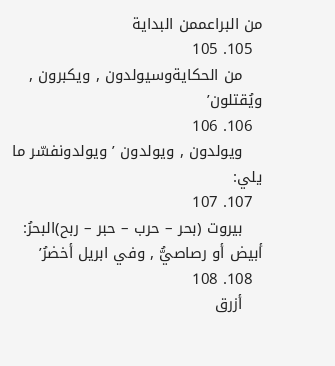من البراعممن البداية
  105. 105
    من الحكايةوسيولدون , ويكبرون , ويُقتلون’
  106. 106
    ويولدون , ويولدون ’ ويولدونفسّر ما يلي:
  107. 107
    بيروت (بحر – حرب – حبر – ربح)البحرُ: أبيض أو رصاصيُّ , وفي ابريل أخضرُ’
  108. 108
    أزرق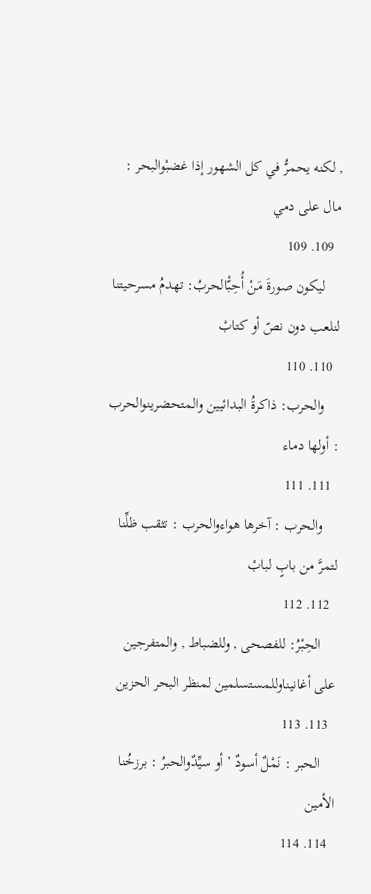, لكنه يحمرُّ في كل الشهور إذا غضبْوالبحر : مال على دمي
  109. 109
    ليكون صورةَ مَنْ أُحِبّْالحربُ: تهدمُ مسرحيتنا لنلعب دون نصّ أو كتابْ
  110. 110
    والحرب: ذاكرةُ البدائيين والمتحضرينوالحرب : أولها دماء
  111. 111
    والحرب : آخرها هواءوالحرب : تثقب ظلِّنا لتمرَّ من بابٍ لبابْ
  112. 112
    الحِبْرُ: للفصحى , وللضباط , والمتفرجين على أغانيناوللمستسلمين لمنظر البحر الحزين
  113. 113
    الحبر : نَمْلٌ أسودٌ ’ أو سيِّدٌوالحبرُ : برزخُنا الأمين
  114. 114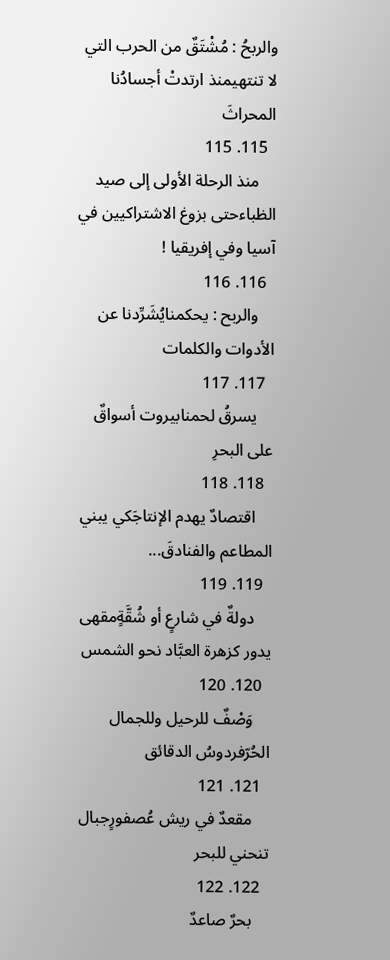والربحُ : مُشْتَقٌ من الحرب التي لا تنتهيمنذ ارتدتْ أجسادُنا المحراثَ
  115. 115
    منذ الرحلة الأولى إلى صيد الظباءحتى بزوغ الاشتراكيين في آسيا وفي إفريقيا !
  116. 116
    والربح : يحكمنايُشَرِّدنا عن الأدوات والكلمات
  117. 117
    يسرقُ لحمنابيروت أسواقٌ على البحرِ
  118. 118
    اقتصادٌ يهدم الإنتاجَكي يبني المطاعم والفنادقَ...
  119. 119
    دولةٌ في شارعٍ أو شُقَّةٍمقهى يدور كزهرة العبَّاد نحو الشمس
  120. 120
    وَصْفٌ للرحيل وللجمال الحُرّفردوسُ الدقائق
  121. 121
    مقعدٌ في ريش عُصفورٍجبال تنحني للبحر
  122. 122
    بحرٌ صاعدٌ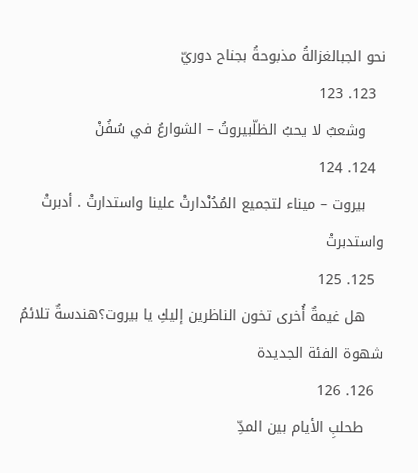نحو الجبالغزالةُ مذبوحةُ بجناح دوريّ
  123. 123
    وشعبٌ لا يحبُ الظلّبيروتُ – الشوارعُ في سُفُنْ
  124. 124
    بيروت – ميناء لتجميع المُدُنْدارتْ علينا واستدارتْ . أدبرتْ واستدبرتْ
  125. 125
    هل غيمةٌ أُخرى تخون الناظرين إليكِ يا بيروت؟هندسةٌ تلائمُ شهوة الفئة الجديدة
  126. 126
    طحلبِ الأيام بين المدِّ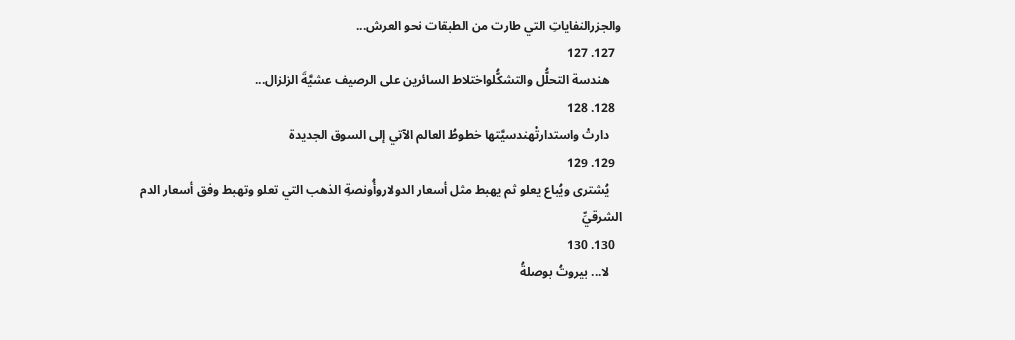والجزرالنفاياتِ التي طارت من الطبقات نحو العرش...
  127. 127
    هندسة التحلُّل والتشكُّلواختلاط السائرين على الرصيف عشيَّةَ الزلزال...
  128. 128
    دارتْ واستدارتْهندسيَّتها خطوطُ العالم الآتي إلى السوق الجديدة
  129. 129
    يُشترى ويُباع يعلو ثم يهبط مثل أسعار الدولاروأُونصةِ الذهب التي تعلو وتهبط وفق أسعار الدم الشرقيِّ
  130. 130
    لا... بيروتُ بوصلةُ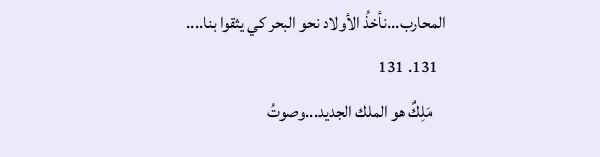المحارب...نأخذُ الأولاد نحو البحر كي يثقوا بنا....
  131. 131
    مَلِكٌ هو الملك الجديد...وصوتُ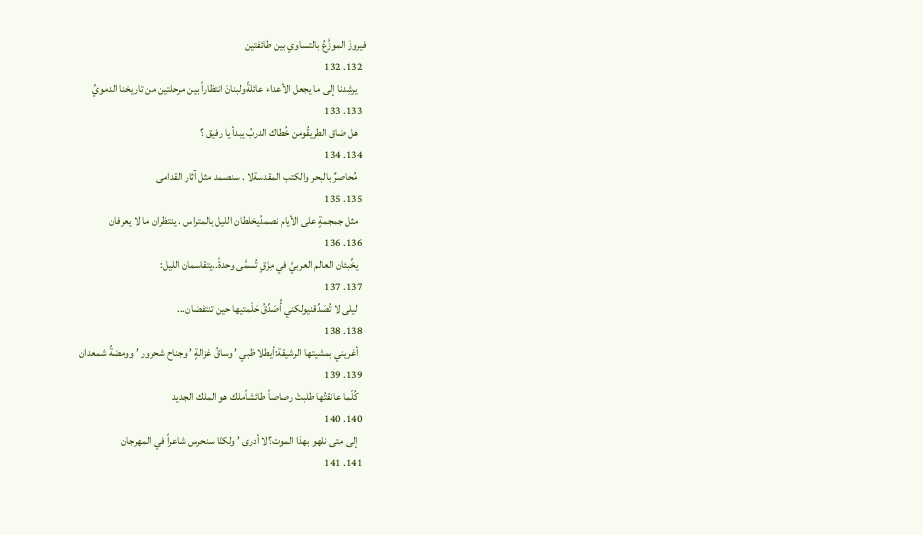فيروزَ الموزَّعُ بالتساوي بين طائفتين
  132. 132
    يرشِدنا إلى ما يجعل الأعداء عائلةًولبنانَ انتظاراً بين مرحلتين من تاريخنا الدمويِّ
  133. 133
    هل ضاق الطريقُومن خُطاك الدربُ يبدأ يا رفيق ؟
  134. 134
    مُحاصرٌ بالبحر والكتب المقدسةلا . سنصمد مثل آثار القدامى
  135. 135
    مثل جمجمةٍ على الأيام نصمدُيخلطان الليل بالمتراس . ينتظران ما لا يعرفان
  136. 136
    يخِّبئان العالم العربيَّ في مِزَقٍ تُسمَّى وحدةً..يتقاسمان الليل:
  137. 137
    ليلى لا تُصَدِّقنيولكني أُصَدِّقُ حَلْمتيها حين تنتفضان...
  138. 138
    أغريني بمشيتها الرشيقة:أيطلا ظبي ’ وساقُ غزالةٍ ’ وجناح شحرور ’ وومضةُ شمعدان
  139. 139
    كُلّما عانقتُها طلبتْ رصاصاً طائشاًملك هو الملك الجديد
  140. 140
    إلى متى نلهو بهذا الموت؟لا أدرى ’ ولكنّا سنحرس شاعراً في المهرجان
  141. 141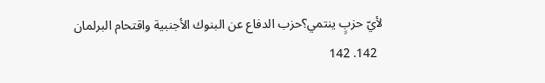لأيّ حزبٍ ينتمي؟حزب الدفاع عن البنوك الأجنبية واقتحام البرلمان
  142. 142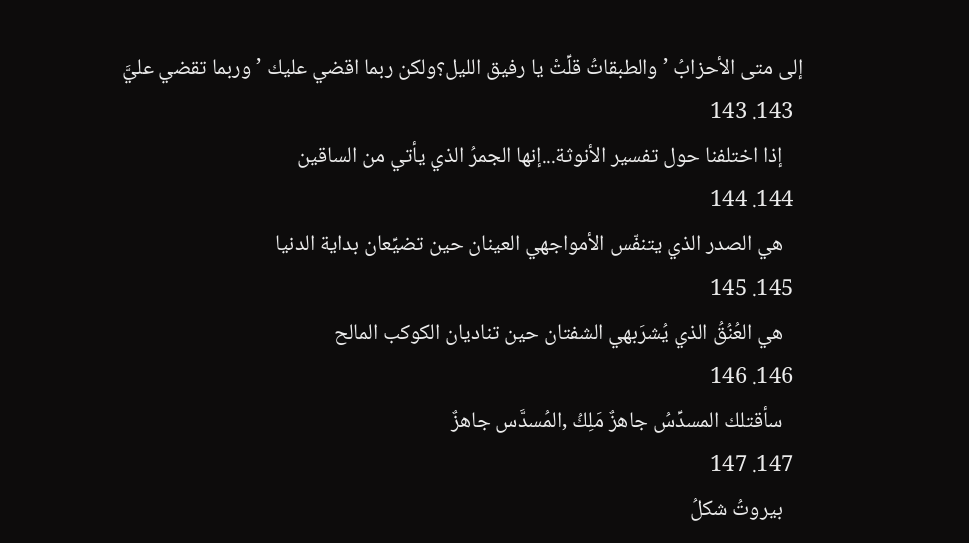إلى متى الأحزابُ ’ والطبقاتُ قلِّتْ يا رفيق الليل؟ولكن ربما اقضي عليك ’ وربما تقضي عليَّ
  143. 143
    إذا اختلفنا حول تفسير الأنوثة...إنها الجمرُ الذي يأتي من الساقين
  144. 144
    هي الصدر الذي يتنفّس الأمواجهي العينان حين تضيِّعان بداية الدنيا
  145. 145
    هي العُنُقُ الذي يُشرَبهي الشفتان حين تناديان الكوكب المالح
  146. 146
    سأقتلك المسدِّسُ جاهزٌ مَلِكُ ,المُسدَّس جاهزٌ
  147. 147
    بيروتُ شكلُ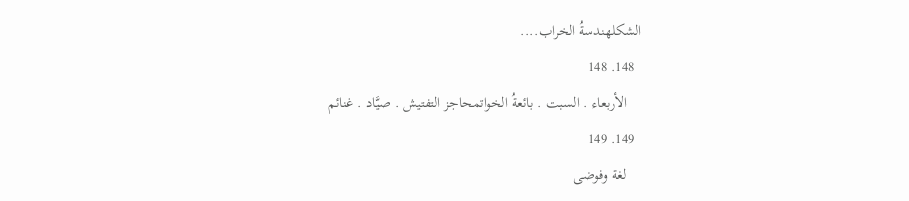الشكلهندسةُ الخراب....
  148. 148
    الأربعاء . السبت . بائعةُ الخواتمحاجز التفتيش . صيَّاد . غنائم
  149. 149
    لغة وفوضى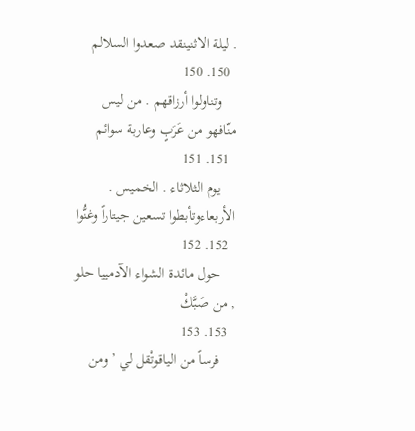. ليلة الاثنينقد صعدوا السلالم
  150. 150
    وتناولوا أرزاقهم . من ليس منّافهو من عَرَبٍ وعاربة سوائم
  151. 151
    يوم الثلاثاء . الخميس . الأربعاءوتأبطوا تسعين جيتاراً وغنُّوا
  152. 152
    حول مائدة الشواء الآدمييا حلو , من صَبَّكْ
  153. 153
    فرساً من الياقوتْقل لي ’ ومن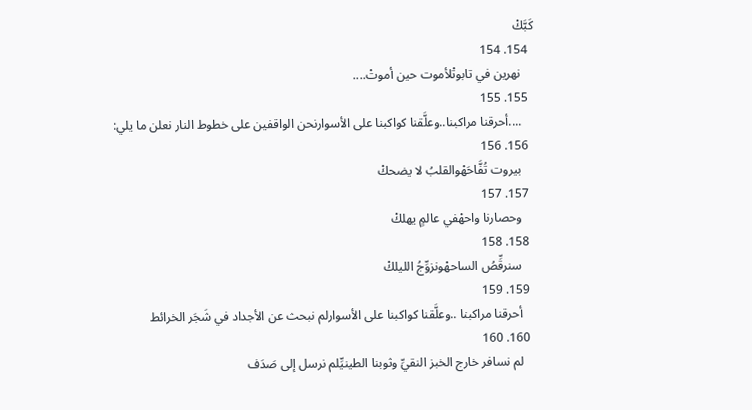كَبَّكْ
  154. 154
    نهرين في تابوتْلأموت حين أموتْ....
  155. 155
    ....أحرقنا مراكبنا..وعلَّقنا كواكبنا على الأسوارنحن الواقفين على خطوط النار نعلن ما يلي:
  156. 156
    بيروت تُفَّاحَهْوالقلبُ لا يضحكْ
  157. 157
    وحصارنا واحهْفي عالمٍ يهلكْ
  158. 158
    سنرقِّصُ الساحهْونزوِّجُ الليلكْ
  159. 159
    أحرقنا مراكبنا ..وعلَّقنا كواكبنا على الأسوارلم نبحث عن الأجداد في شَجَر الخرائط
  160. 160
    لم نسافر خارج الخبز النقيِّ وثوبنا الطينيِّلم نرسل إلى صَدَف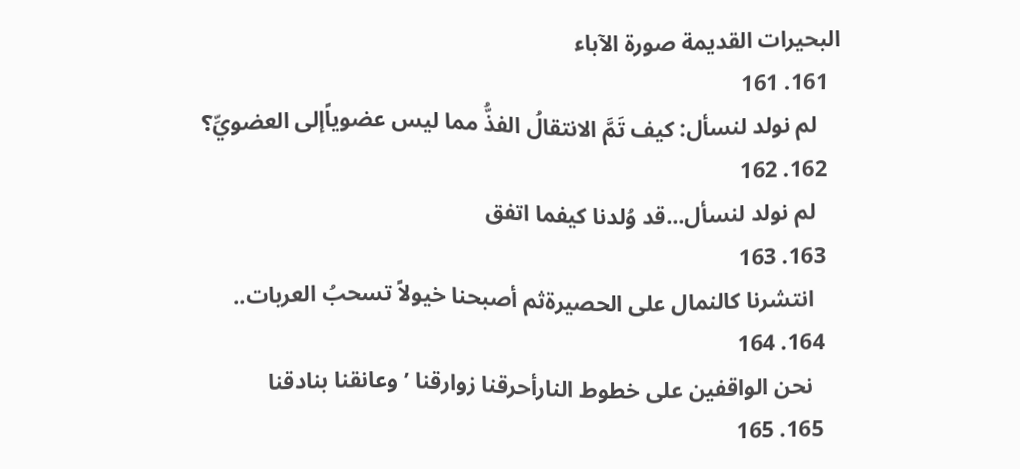البحيرات القديمة صورة الآباء
  161. 161
    لم نولد لنسأل: كيف تَمَّ الانتقالُ الفذُّ مما ليس عضوياًإلى العضويِّ؟
  162. 162
    لم نولد لنسأل...قد وُلدنا كيفما اتفق
  163. 163
    انتشرنا كالنمال على الحصيرةثم أصبحنا خيولاً تسحبُ العربات..
  164. 164
    نحن الواقفين على خطوط النارأحرقنا زوارقنا ’ وعانقنا بنادقنا
  165. 165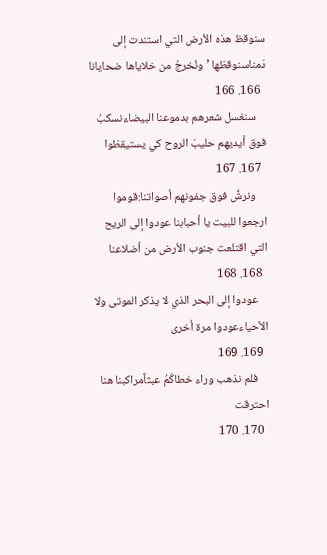سنوقظ هذه الأرض التي استندت إلى دَمناسنوقظها ’ ونُخرجُ من خلاياها ضحايانا
  166. 166
    سنغسل شعرهم بدموعنا البيضاءنسكبُ فوق أيديهم حليبَ الروح كي يستيقظوا
  167. 167
    ونرشُّ فوق جفونهم أصواتنا:قوموا ارجعوا للبيت يا أحبابنا عودوا إلى الريح التي اقتلعت جنوب الأرض من أضلاعنا
  168. 168
    عودوا إلى البحر الذي لا يذكر الموتى ولا الأحياءعودوا مرة أخرى
  169. 169
    فلم نذهب وراء خطاكُمُ عبثاًمراكبنا هنا احترقت
  170. 170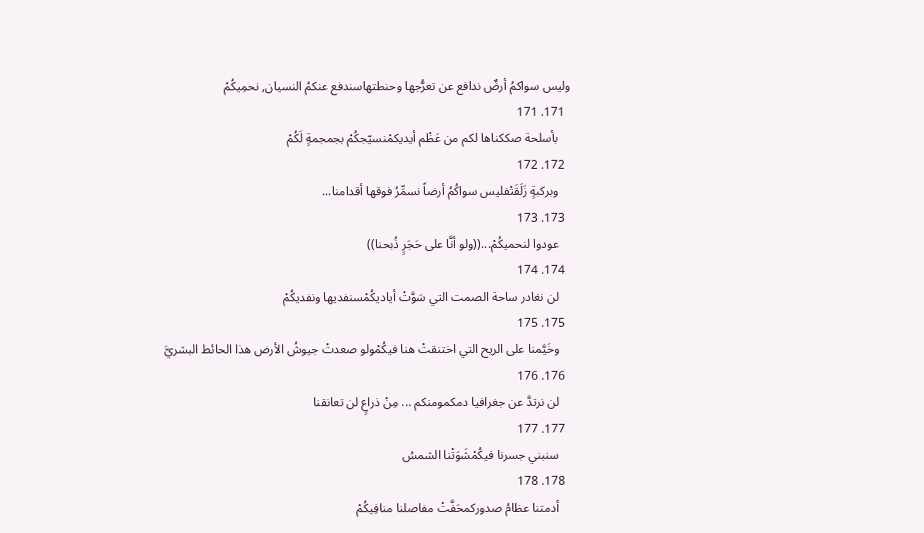وليس سواكمُ أرضٌ ندافع عن تعرُّجها وحنطتهاسندفع عنكمُ النسيان, نحمِيكُمْ
  171. 171
    بأسلحة صككناها لكم من عَظْم أيديكمْنسيّجكُمْ بجمجمةٍ لَكُمْ
  172. 172
    وبركبةٍ زَلَقَتْفليس سواكُمُ أرضاً نسمِّرُ فوقها أقدامنا...
  173. 173
    عودوا لنحميكُمْ...((ولو أنَّا على حَجَرٍ ذُبحنا))
  174. 174
    لن نغادر ساحة الصمت التي سَوَّتْ أياديكُمْسنفديها ونفديكُمْ
  175. 175
    وخَيَّمنا على الريح التي اختنقتْ هنا فيكُمْولو صعدتْ جيوشُ الأرض هذا الحائط البشريَّ
  176. 176
    لن نرتدَّ عن جغرافيا دمكمومنكم ... مِنْ ذراعٍ لن تعانقنا
  177. 177
    سنبني جسرنا فيكُمْشَوَتْنا الشمسُ
  178. 178
    أدمتنا عظامُ صدوركمحَفَّتْ مفاصلنا منافِيكُمْ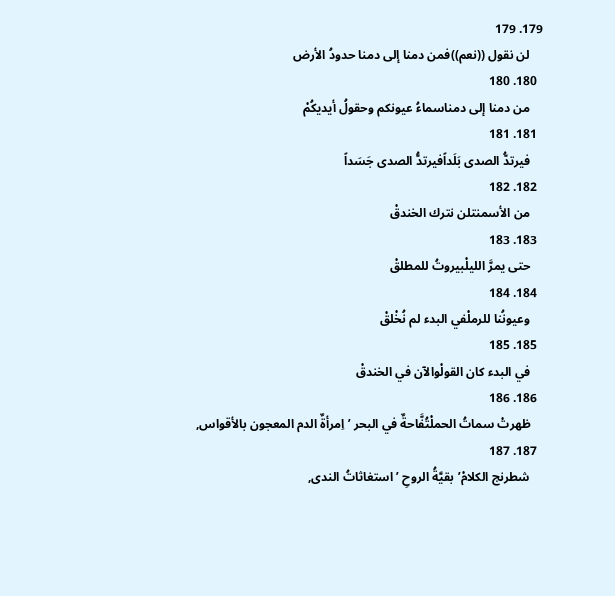179. 179
    لن نقول ((نعم))فمن دمنا إلى دمنا حدودُ الأرض
  180. 180
    من دمنا إلى دمناسماءُ عيونكم وحقولُ أيديكُمْ
  181. 181
    فيرتدُّ الصدى بَلَداًفيرتدُّ الصدى جَسَداً
  182. 182
    من الأسمنتلن نترك الخندقْ
  183. 183
    حتى يمرَّ الليلْبيروتُ للمطلقْ
  184. 184
    وعيونُنا للرملْفي البدء لم نُخْلقْ
  185. 185
    في البدء كان القولْوالآن في الخندقْ
  186. 186
    ظهرتْ سماتُ الحملْتُفَّاحةٌ في البحر ’ اِمرأةٌ الدم المعجون بالأقواس,
  187. 187
    شطرنج الكلامْ’بقيَّةُ الروحِ ’ استغاثاتُ الندى,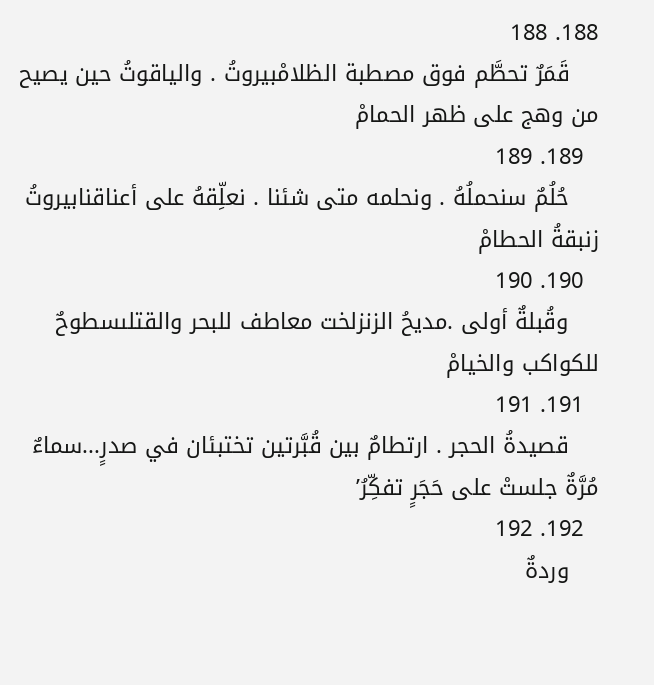188. 188
    قَمَرٌ تحطَّم فوق مصطبة الظلامْبيروتُ . والياقوتُ حين يصيح من وهج على ظهر الحمامْ
  189. 189
    حُلُمٌ سنحملُهُ . ونحلمه متى شئنا . نعلِّقهُ على أعناقنابيروتُ زنبقةُ الحطامْ
  190. 190
    وقُبلةٌ أولى .مديحُ الزنزلخت معاطف للبحر والقتلىسطوحٌ للكواكب والخيامْ
  191. 191
    قصيدةُ الحجر . ارتطامٌ بين قُبَّرتين تختبئان في صدرٍ...سماءٌ مُرَّةٌ جلستْ على حَجَرٍ تفكِّرُ’
  192. 192
    وردةٌ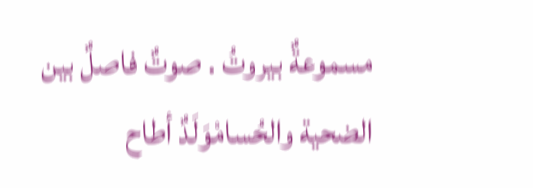مسموعةٌ بيروتُ . صوتٌ فاصلٌ بين الضحية والحُسامْوَلَدٌ أطاح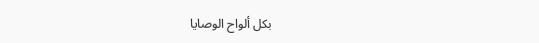بكل ألواح الوصايا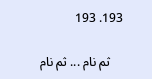193. 193

    ثم نام ... ثم نام